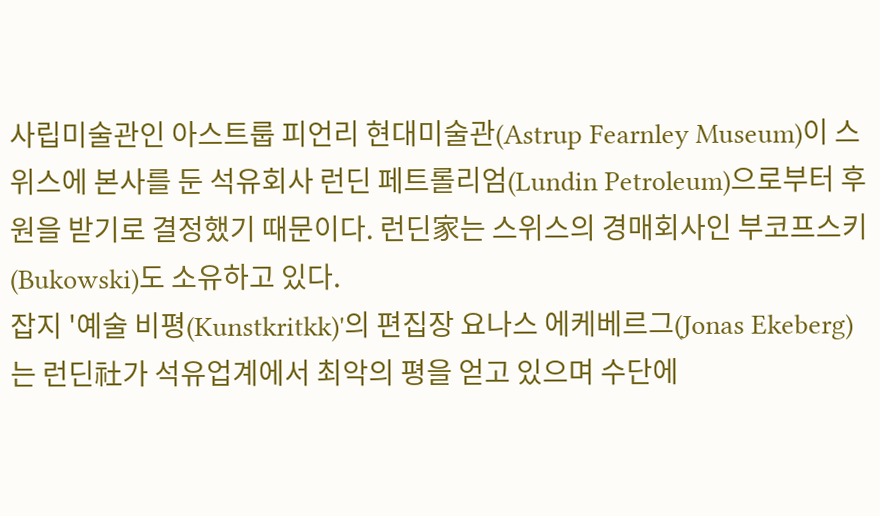사립미술관인 아스트룹 피언리 현대미술관(Astrup Fearnley Museum)이 스위스에 본사를 둔 석유회사 런딘 페트롤리엄(Lundin Petroleum)으로부터 후원을 받기로 결정했기 때문이다. 런딘家는 스위스의 경매회사인 부코프스키(Bukowski)도 소유하고 있다.
잡지 '예술 비평(Kunstkritkk)'의 편집장 요나스 에케베르그(Jonas Ekeberg)는 런딘社가 석유업계에서 최악의 평을 얻고 있으며 수단에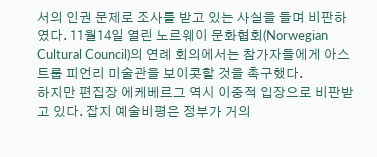서의 인권 문제로 조사를 받고 있는 사실을 들며 비판하였다. 11월14일 열린 노르웨이 문화협회(Norwegian Cultural Council)의 연례 회의에서는 참가자들에게 아스트룹 피언리 미술관을 보이콧할 것을 촉구했다.
하지만 편집장 에케베르그 역시 이중적 입장으로 비판받고 있다. 잡지 예술비평은 정부가 거의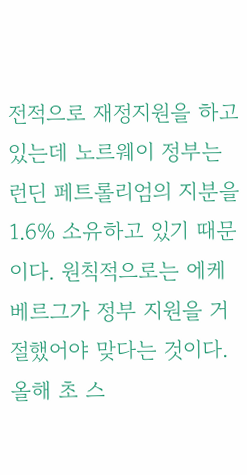전적으로 재정지원을 하고 있는데 노르웨이 정부는 런딘 페트롤리엄의 지분을 1.6% 소유하고 있기 때문이다. 원칙적으로는 에케베르그가 정부 지원을 거절했어야 맞다는 것이다.
올해 초 스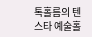톡홀름의 텐스타 예술홀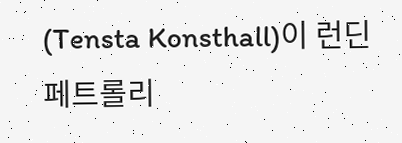(Tensta Konsthall)이 런딘 페트롤리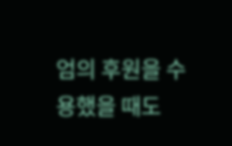엄의 후원을 수용했을 때도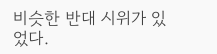비슷한 반대 시위가 있었다.